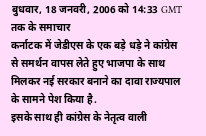बुधवार, 18 जनवरी, 2006 को 14:33 GMT तक के समाचार
कर्नाटक में जेडीएस के एक बड़े धड़े ने कांग्रेस से समर्थन वापस लेते हुए भाजपा के साथ मिलकर नई सरकार बनाने का दावा राज्यपाल के सामने पेश किया है.
इसके साथ ही कांग्रेस के नेतृत्व वाली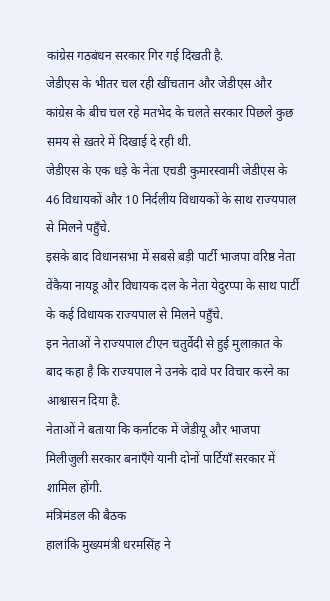कांग्रेस गठबंधन सरकार गिर गई दिखती है.
जेडीएस के भीतर चल रही खींचतान और जेडीएस और कांग्रेस के बीच चल रहे मतभेद के चलते सरकार पिछले कुछ समय से ख़तरे में दिखाई दे रही थी.
जेडीएस के एक धड़े के नेता एचडी कुमारस्वामी जेडीएस के 46 विधायकों और 10 निर्दलीय विधायकों के साथ राज्यपाल से मिलने पहुँचे.
इसके बाद विधानसभा में सबसे बड़ी पार्टी भाजपा वरिष्ठ नेता वेंकैया नायडू और विधायक दल के नेता येदुरप्पा के साथ पार्टी के कई विधायक राज्यपाल से मिलने पहुँचे.
इन नेताओं ने राज्यपाल टीएन चतुर्वेदी से हुई मुलाक़ात के बाद कहा है कि राज्यपाल ने उनके दावे पर विचार करने का आश्वासन दिया है.
नेताओं ने बताया कि कर्नाटक में जेडीयू और भाजपा मिलीजुली सरकार बनाएँगे यानी दोनों पार्टियाँ सरकार में शामिल होंगी.
मंत्रिमंडल की बैठक
हालांकि मुख्यमंत्री धरमसिंह ने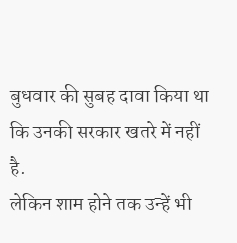बुधवार की सुबह दावा किया था कि उनकी सरकार खतरे में नहीं है.
लेकिन शाम होने तक उन्हें भी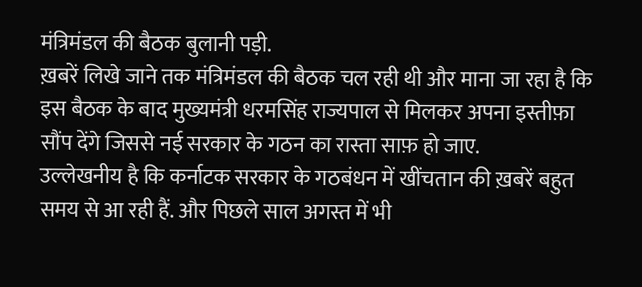मंत्रिमंडल की बैठक बुलानी पड़ी.
ख़बरें लिखे जाने तक मंत्रिमंडल की बैठक चल रही थी और माना जा रहा है कि इस बैठक के बाद मुख्यमंत्री धरमसिंह राज्यपाल से मिलकर अपना इस्तीफ़ा सौंप देंगे जिससे नई सरकार के गठन का रास्ता साफ़ हो जाए.
उल्लेखनीय है कि कर्नाटक सरकार के गठबंधन में खींचतान की ख़बरें बहुत समय से आ रही हैं. और पिछले साल अगस्त में भी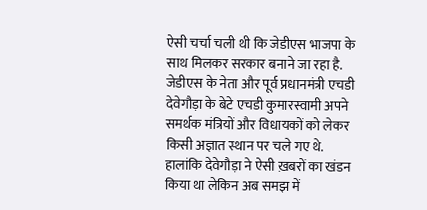ऐसी चर्चा चली थी कि जेडीएस भाजपा के साथ मिलकर सरकार बनाने जा रहा है.
जेडीएस के नेता और पूर्व प्रधानमंत्री एचडी देवेगौड़ा के बेटे एचडी कुमारस्वामी अपने समर्थक मंत्रियों और विधायकों को लेकर किसी अज्ञात स्थान पर चले गए थे.
हालांकि देवेगौड़ा ने ऐसी ख़बरों का खंडन किया था लेकिन अब समझ में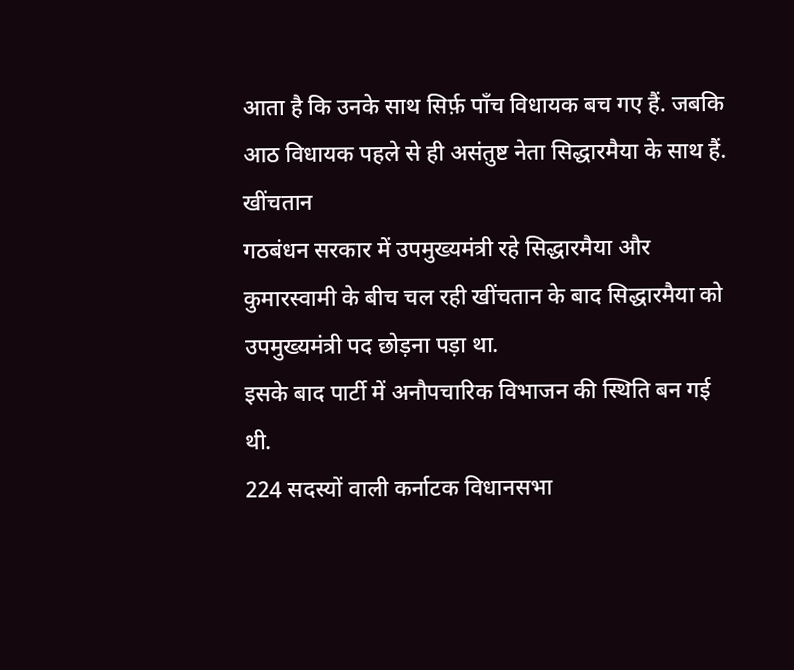आता है कि उनके साथ सिर्फ़ पाँच विधायक बच गए हैं. जबकि आठ विधायक पहले से ही असंतुष्ट नेता सिद्धारमैया के साथ हैं.
खींचतान
गठबंधन सरकार में उपमुख्यमंत्री रहे सिद्धारमैया और कुमारस्वामी के बीच चल रही खींचतान के बाद सिद्धारमैया को उपमुख्यमंत्री पद छोड़ना पड़ा था.
इसके बाद पार्टी में अनौपचारिक विभाजन की स्थिति बन गई थी.
224 सदस्यों वाली कर्नाटक विधानसभा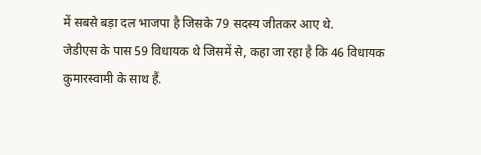में सबसे बड़ा दल भाजपा है जिसके 79 सदस्य जीतकर आए थे.
जेडीएस के पास 59 विधायक थे जिसमें से, कहा जा रहा है कि 46 विधायक कुमारस्वामी के साथ हैं.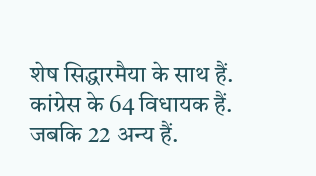शेष सिद्धारमैया के साथ हैं.
कांग्रेस के 64 विधायक हैं. जबकि 22 अन्य हैं.